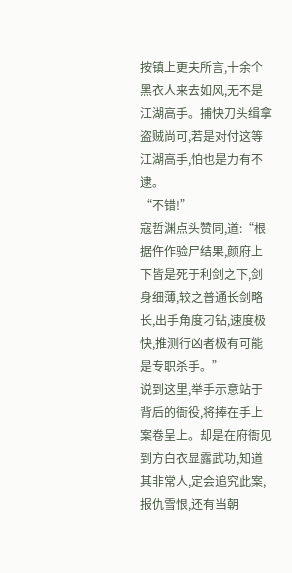按镇上更夫所言,十余个黑衣人来去如风,无不是江湖高手。捕快刀头缉拿盗贼尚可,若是对付这等江湖高手,怕也是力有不逮。
“不错!”
寇哲渊点头赞同,道:“根据仵作验尸结果,颜府上下皆是死于利剑之下,剑身细薄,较之普通长剑略长,出手角度刁钻,速度极快,推测行凶者极有可能是专职杀手。”
说到这里,举手示意站于背后的衙役,将捧在手上案卷呈上。却是在府衙见到方白衣显露武功,知道其非常人,定会追究此案,报仇雪恨,还有当朝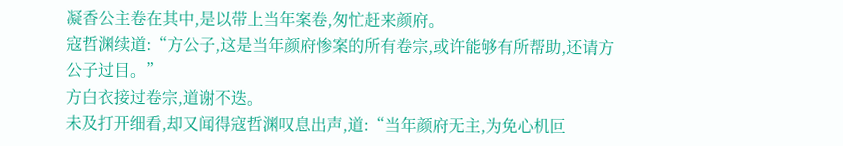凝香公主卷在其中,是以带上当年案卷,匆忙赶来颜府。
寇哲渊续道:“方公子,这是当年颜府惨案的所有卷宗,或许能够有所帮助,还请方公子过目。”
方白衣接过卷宗,道谢不迭。
未及打开细看,却又闻得寇哲渊叹息出声,道:“当年颜府无主,为免心机叵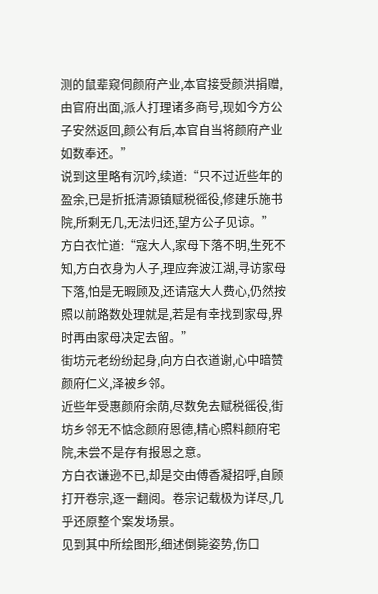测的鼠辈窥伺颜府产业,本官接受颜洪捐赠,由官府出面,派人打理诸多商号,现如今方公子安然返回,颜公有后,本官自当将颜府产业如数奉还。”
说到这里略有沉吟,续道:“只不过近些年的盈余,已是折抵清源镇赋税徭役,修建乐施书院,所剩无几,无法归还,望方公子见谅。”
方白衣忙道:“寇大人,家母下落不明,生死不知,方白衣身为人子,理应奔波江湖,寻访家母下落,怕是无暇顾及,还请寇大人费心,仍然按照以前路数处理就是,若是有幸找到家母,界时再由家母决定去留。”
街坊元老纷纷起身,向方白衣道谢,心中暗赞颜府仁义,泽被乡邻。
近些年受惠颜府余荫,尽数免去赋税徭役,街坊乡邻无不惦念颜府恩德,精心照料颜府宅院,未尝不是存有报恩之意。
方白衣谦逊不已,却是交由傅香凝招呼,自顾打开卷宗,逐一翻阅。卷宗记载极为详尽,几乎还原整个案发场景。
见到其中所绘图形,细述倒毙姿势,伤口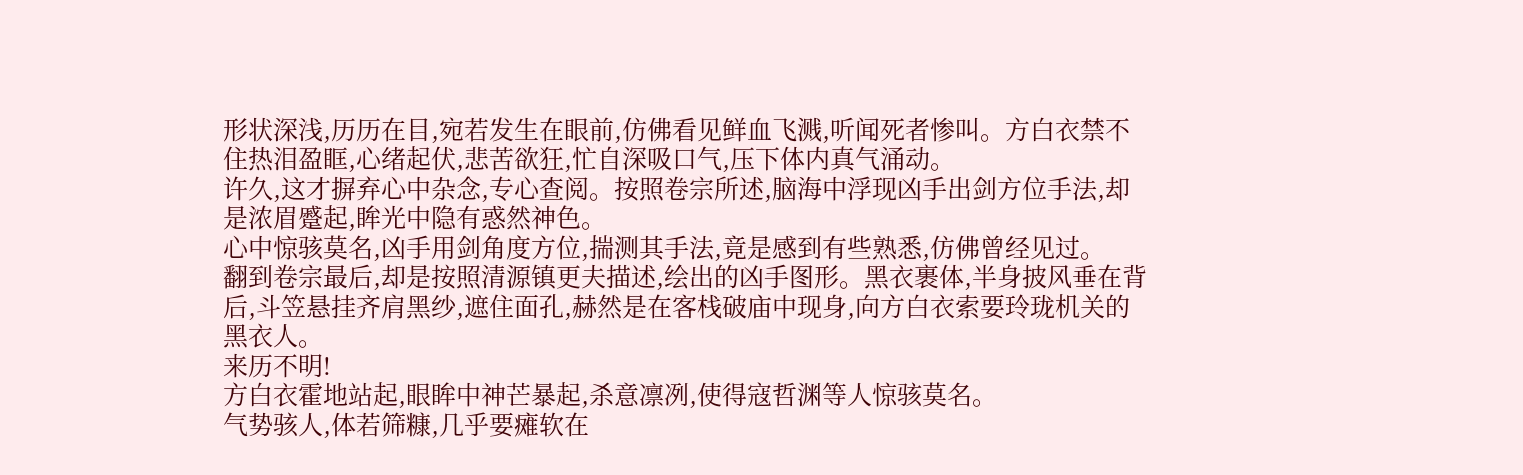形状深浅,历历在目,宛若发生在眼前,仿佛看见鲜血飞溅,听闻死者惨叫。方白衣禁不住热泪盈眶,心绪起伏,悲苦欲狂,忙自深吸口气,压下体内真气涌动。
许久,这才摒弃心中杂念,专心查阅。按照卷宗所述,脑海中浮现凶手出剑方位手法,却是浓眉蹙起,眸光中隐有惑然神色。
心中惊骇莫名,凶手用剑角度方位,揣测其手法,竟是感到有些熟悉,仿佛曾经见过。
翻到卷宗最后,却是按照清源镇更夫描述,绘出的凶手图形。黑衣裹体,半身披风垂在背后,斗笠悬挂齐肩黑纱,遮住面孔,赫然是在客栈破庙中现身,向方白衣索要玲珑机关的黑衣人。
来历不明!
方白衣霍地站起,眼眸中神芒暴起,杀意凛冽,使得寇哲渊等人惊骇莫名。
气势骇人,体若筛糠,几乎要瘫软在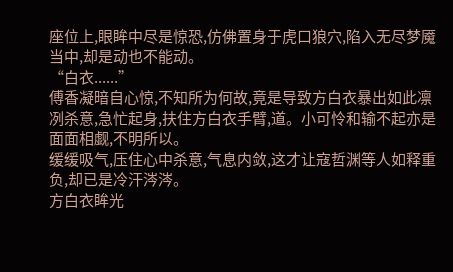座位上,眼眸中尽是惊恐,仿佛置身于虎口狼穴,陷入无尽梦魇当中,却是动也不能动。
“白衣......”
傅香凝暗自心惊,不知所为何故,竟是导致方白衣暴出如此凛冽杀意,急忙起身,扶住方白衣手臂,道。小可怜和输不起亦是面面相觑,不明所以。
缓缓吸气,压住心中杀意,气息内敛,这才让寇哲渊等人如释重负,却已是冷汗涔涔。
方白衣眸光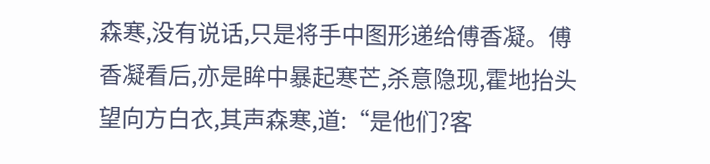森寒,没有说话,只是将手中图形递给傅香凝。傅香凝看后,亦是眸中暴起寒芒,杀意隐现,霍地抬头望向方白衣,其声森寒,道:“是他们?客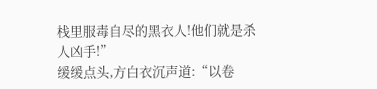栈里服毒自尽的黑衣人!他们就是杀人凶手!”
缓缓点头,方白衣沉声道:“以卷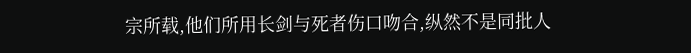宗所载,他们所用长剑与死者伤口吻合,纵然不是同批人